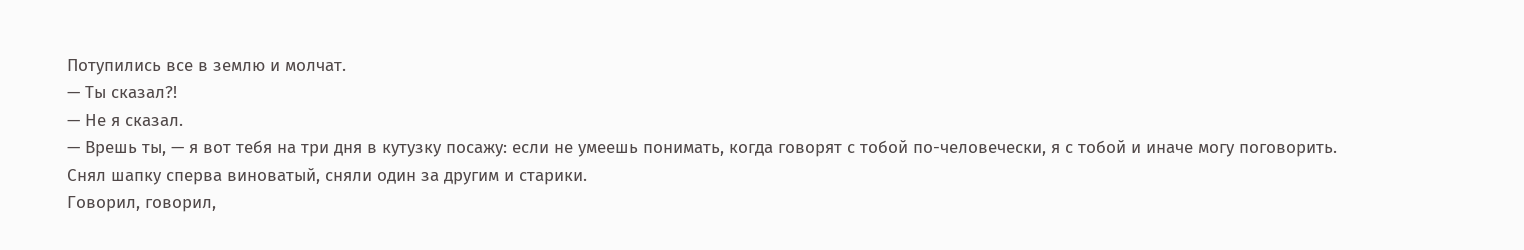Потупились все в землю и молчат.
— Ты сказал?!
— Не я сказал.
— Врешь ты, — я вот тебя на три дня в кутузку посажу: если не умеешь понимать, когда говорят с тобой по-человечески, я с тобой и иначе могу поговорить.
Снял шапку сперва виноватый, сняли один за другим и старики.
Говорил, говорил,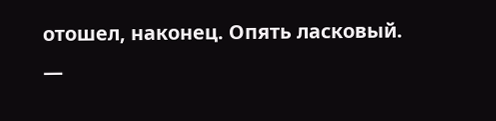отошел, наконец. Опять ласковый.
—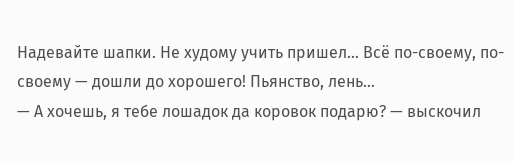Надевайте шапки. Не худому учить пришел… Всё по-своему, по-своему — дошли до хорошего! Пьянство, лень…
— А хочешь, я тебе лошадок да коровок подарю? — выскочил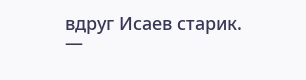вдруг Исаев старик.
—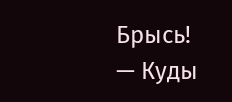Брысь!
— Куды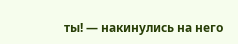ты! — накинулись на него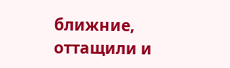ближние, оттащили и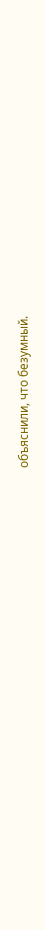объяснили, что безумный.